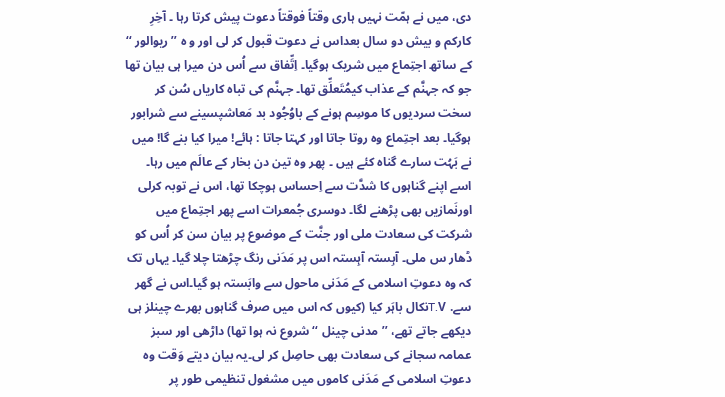دی، میں نے ہمّت نہیں ہاری وقتاً فوقتاً دعوت پیش کرتا رہا ۔ آخِرِ کارکم و بیش دو سال بعداس نے دعوت قبول کر لی اور و ہ ’’ ریوالور ‘‘ کے ساتھ اجتِماع میں شریک ہوگیا۔ اِتِّفاق سے اُس دن میرا ہی بیان تھا جو کہ جہنَّم کے عذاب کیمُتَعلِّق تھا۔ جہنَّم کی تباہ کاریاں سُن کر سخت سردیوں کا موسِم ہونے کے باوُجُود بد مَعاشپسینے سے شرابور ہوگیا۔ بعد اجتِماع وہ روتا جاتا اور کہتا جاتا : ہائے! میرا کیا بنے گا! میں نے بَہُت سارے گناہ کئے ہیں ۔ پھر وہ تین دن بخار کے عالَم میں رہا۔ اسے اپنے گناہوں کا شدَّت سے اِحساس ہوچکا تھا، اس نے توبہ کرلی اورنَمازیں بھی پڑھنے لگا۔ دوسری جُمعرات اسے پھر اجتِماع میں شرکت کی سعادت ملی اور جنَّت کے موضوع پر بیان سن کر اُس کو ڈھار س ملی۔ آہِستہ آہِستہ اس پر مَدَنی رنگ چڑھتا چلا گیا۔ یہاں تک کہ وہ دعوتِ اسلامی کے مَدَنی ماحول سے وابَستہ ہو گیا۔اس نے گھر سے. T.Vنکال باہَر کیا (کیوں کہ اس میں صرف گناہوں بھرے چینلز ہی دیکھے جاتے تھے، ’’ مدنی چینل ‘‘ شروع نہ ہوا تھا) داڑھی اور سبز عمامہ سجانے کی سعادت بھی حاصِل کر لی۔یہ بیان دیتے وَقت وہ دعوتِ اسلامی کے مَدَنی کاموں میں مشغول تنظیمی طور پر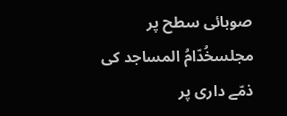صوبائی سطح پر مجلسخُدّامُ المساجد کی ذمّے داری پر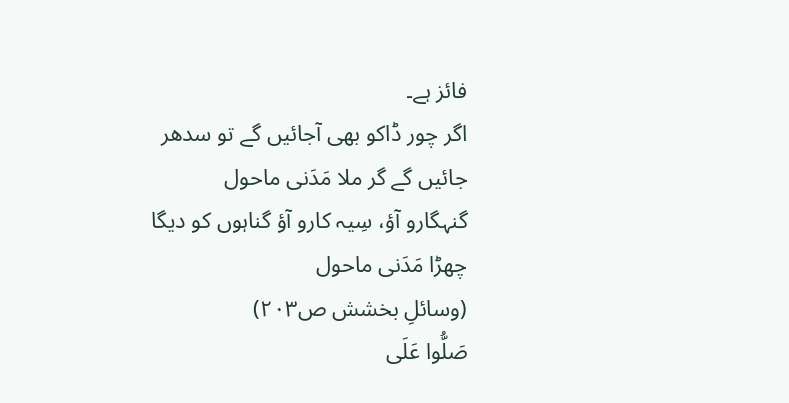فائز ہے۔
اگر چور ڈاکو بھی آجائیں گے تو سدھر جائیں گے گر ملا مَدَنی ماحول
گنہگارو آؤ، سِیہ کارو آؤ گناہوں کو دیگا چھڑا مَدَنی ماحول
(وسائلِ بخشش ص۲۰۳)
صَلُّوا عَلَی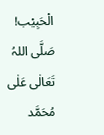الْحَبِیْب! صَلَّی اللہُ تَعَالٰی عَلٰی مُحَمَّد